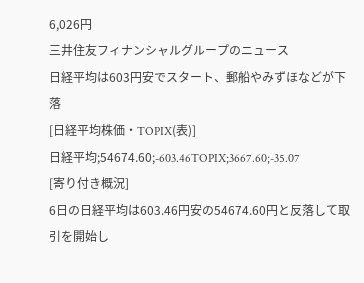6,026円
三井住友フィナンシャルグループのニュース
日経平均は603円安でスタート、郵船やみずほなどが下落
[日経平均株価・TOPIX(表)]
日経平均;54674.60;-603.46TOPIX;3667.60;-35.07
[寄り付き概況]
6日の日経平均は603.46円安の54674.60円と反落して取引を開始し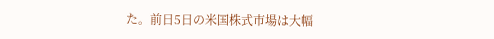た。前日5日の米国株式市場は大幅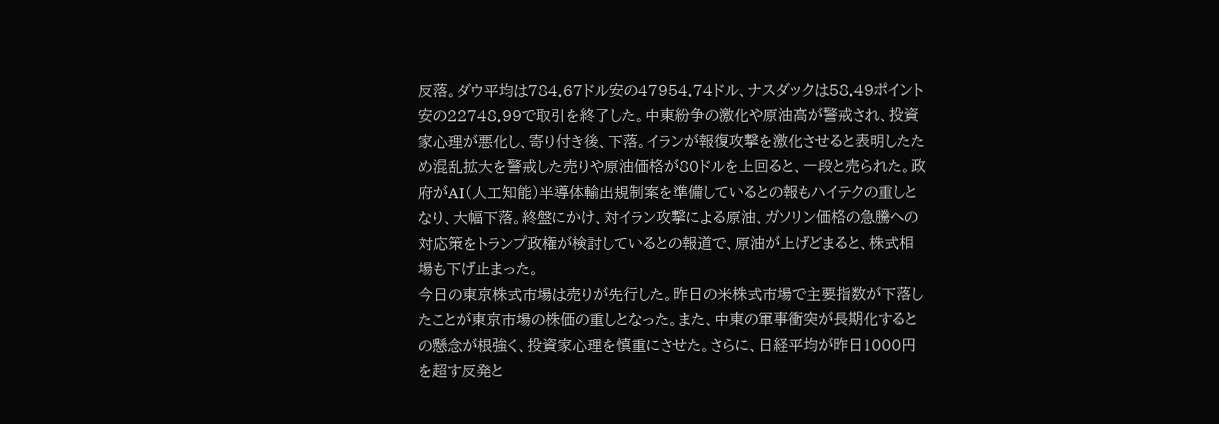反落。ダウ平均は784.67ドル安の47954.74ドル、ナスダックは58.49ポイント安の22748.99で取引を終了した。中東紛争の激化や原油高が警戒され、投資家心理が悪化し、寄り付き後、下落。イランが報復攻撃を激化させると表明したため混乱拡大を警戒した売りや原油価格が80ドルを上回ると、一段と売られた。政府がAI(人工知能)半導体輸出規制案を準備しているとの報もハイテクの重しとなり、大幅下落。終盤にかけ、対イラン攻撃による原油、ガソリン価格の急騰への対応策をトランプ政権が検討しているとの報道で、原油が上げどまると、株式相場も下げ止まった。
今日の東京株式市場は売りが先行した。昨日の米株式市場で主要指数が下落したことが東京市場の株価の重しとなった。また、中東の軍事衝突が長期化するとの懸念が根強く、投資家心理を慎重にさせた。さらに、日経平均が昨日1000円を超す反発と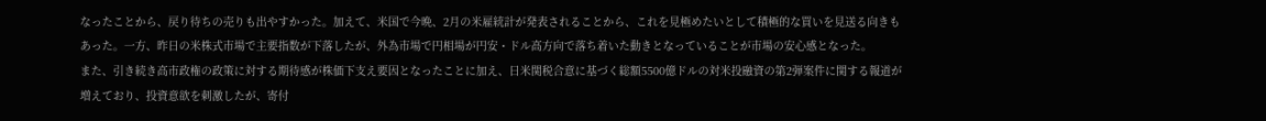なったことから、戻り待ちの売りも出やすかった。加えて、米国で今晩、2月の米雇統計が発表されることから、これを見極めたいとして積極的な買いを見送る向きもあった。一方、昨日の米株式市場で主要指数が下落したが、外為市場で円相場が円安・ドル高方向で落ち着いた動きとなっていることが市場の安心感となった。
また、引き続き高市政権の政策に対する期待感が株価下支え要因となったことに加え、日米関税合意に基づく総額5500億ドルの対米投融資の第2弾案件に関する報道が増えており、投資意欲を刺激したが、寄付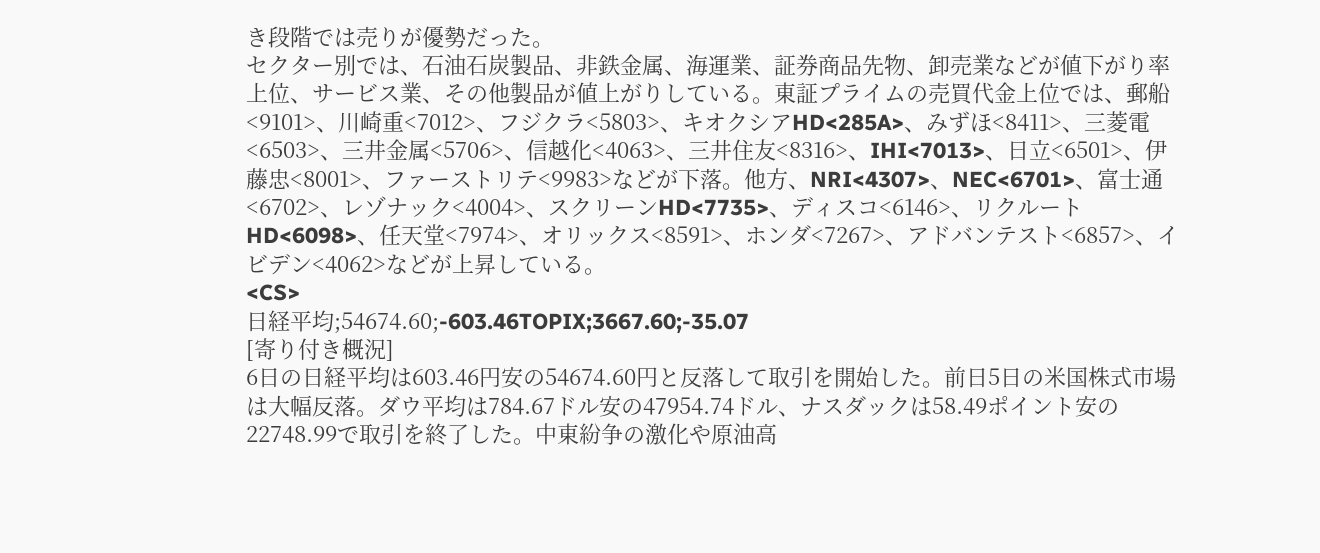き段階では売りが優勢だった。
セクター別では、石油石炭製品、非鉄金属、海運業、証券商品先物、卸売業などが値下がり率上位、サービス業、その他製品が値上がりしている。東証プライムの売買代金上位では、郵船<9101>、川崎重<7012>、フジクラ<5803>、キオクシアHD<285A>、みずほ<8411>、三菱電<6503>、三井金属<5706>、信越化<4063>、三井住友<8316>、IHI<7013>、日立<6501>、伊藤忠<8001>、ファーストリテ<9983>などが下落。他方、NRI<4307>、NEC<6701>、富士通<6702>、レゾナック<4004>、スクリーンHD<7735>、ディスコ<6146>、リクルートHD<6098>、任天堂<7974>、オリックス<8591>、ホンダ<7267>、アドバンテスト<6857>、イビデン<4062>などが上昇している。
<CS>
日経平均;54674.60;-603.46TOPIX;3667.60;-35.07
[寄り付き概況]
6日の日経平均は603.46円安の54674.60円と反落して取引を開始した。前日5日の米国株式市場は大幅反落。ダウ平均は784.67ドル安の47954.74ドル、ナスダックは58.49ポイント安の22748.99で取引を終了した。中東紛争の激化や原油高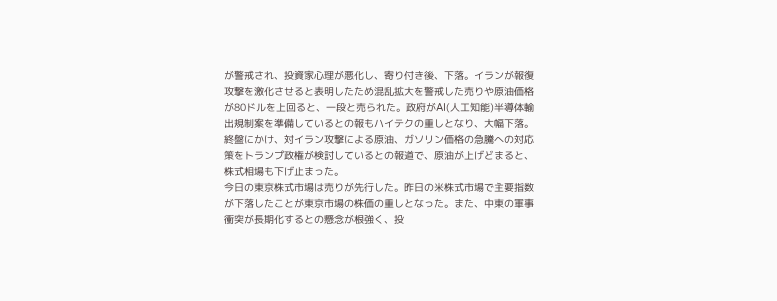が警戒され、投資家心理が悪化し、寄り付き後、下落。イランが報復攻撃を激化させると表明したため混乱拡大を警戒した売りや原油価格が80ドルを上回ると、一段と売られた。政府がAI(人工知能)半導体輸出規制案を準備しているとの報もハイテクの重しとなり、大幅下落。終盤にかけ、対イラン攻撃による原油、ガソリン価格の急騰への対応策をトランプ政権が検討しているとの報道で、原油が上げどまると、株式相場も下げ止まった。
今日の東京株式市場は売りが先行した。昨日の米株式市場で主要指数が下落したことが東京市場の株価の重しとなった。また、中東の軍事衝突が長期化するとの懸念が根強く、投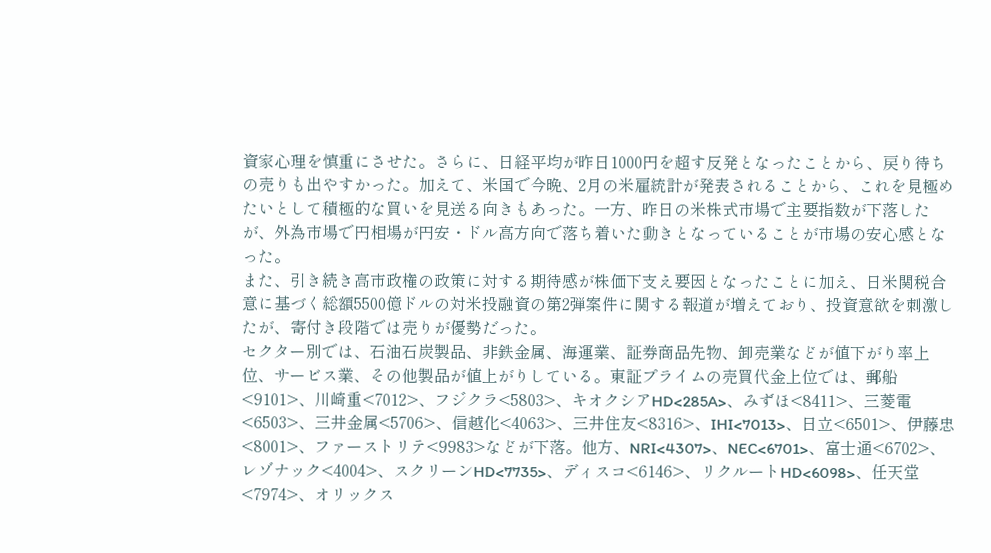資家心理を慎重にさせた。さらに、日経平均が昨日1000円を超す反発となったことから、戻り待ちの売りも出やすかった。加えて、米国で今晩、2月の米雇統計が発表されることから、これを見極めたいとして積極的な買いを見送る向きもあった。一方、昨日の米株式市場で主要指数が下落したが、外為市場で円相場が円安・ドル高方向で落ち着いた動きとなっていることが市場の安心感となった。
また、引き続き高市政権の政策に対する期待感が株価下支え要因となったことに加え、日米関税合意に基づく総額5500億ドルの対米投融資の第2弾案件に関する報道が増えており、投資意欲を刺激したが、寄付き段階では売りが優勢だった。
セクター別では、石油石炭製品、非鉄金属、海運業、証券商品先物、卸売業などが値下がり率上位、サービス業、その他製品が値上がりしている。東証プライムの売買代金上位では、郵船<9101>、川崎重<7012>、フジクラ<5803>、キオクシアHD<285A>、みずほ<8411>、三菱電<6503>、三井金属<5706>、信越化<4063>、三井住友<8316>、IHI<7013>、日立<6501>、伊藤忠<8001>、ファーストリテ<9983>などが下落。他方、NRI<4307>、NEC<6701>、富士通<6702>、レゾナック<4004>、スクリーンHD<7735>、ディスコ<6146>、リクルートHD<6098>、任天堂<7974>、オリックス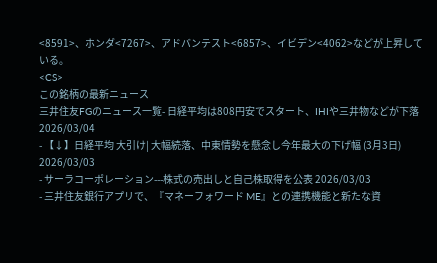<8591>、ホンダ<7267>、アドバンテスト<6857>、イビデン<4062>などが上昇している。
<CS>
この銘柄の最新ニュース
三井住友FGのニュース一覧- 日経平均は808円安でスタート、IHIや三井物などが下落 2026/03/04
- 【↓】日経平均 大引け| 大幅続落、中東情勢を懸念し今年最大の下げ幅 (3月3日) 2026/03/03
- サーラコーポレーション---株式の売出しと自己株取得を公表 2026/03/03
- 三井住友銀行アプリで、『マネーフォワード ME』との連携機能と新たな資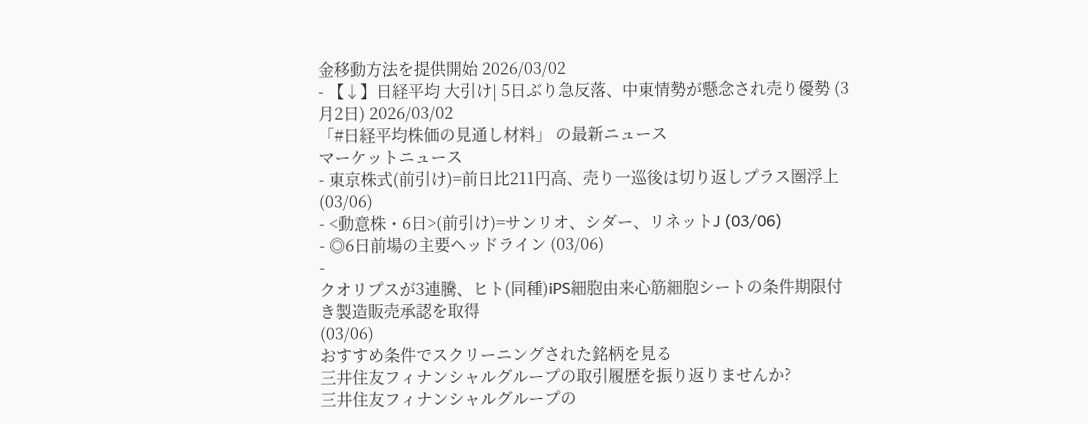金移動方法を提供開始 2026/03/02
- 【↓】日経平均 大引け| 5日ぶり急反落、中東情勢が懸念され売り優勢 (3月2日) 2026/03/02
「#日経平均株価の見通し材料」 の最新ニュース
マーケットニュース
- 東京株式(前引け)=前日比211円高、売り一巡後は切り返しプラス圏浮上 (03/06)
- <動意株・6日>(前引け)=サンリオ、シダー、リネットJ (03/06)
- ◎6日前場の主要ヘッドライン (03/06)
-
クオリプスが3連騰、ヒト(同種)iPS細胞由来心筋細胞シートの条件期限付き製造販売承認を取得
(03/06)
おすすめ条件でスクリーニングされた銘柄を見る
三井住友フィナンシャルグループの取引履歴を振り返りませんか?
三井住友フィナンシャルグループの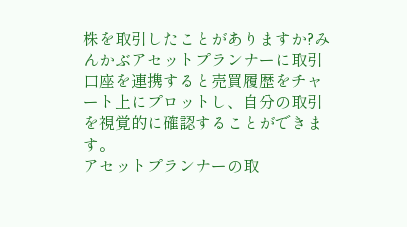株を取引したことがありますか?みんかぶアセットプランナーに取引口座を連携すると売買履歴をチャート上にプロットし、自分の取引を視覚的に確認することができます。
アセットプランナーの取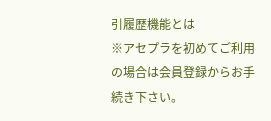引履歴機能とは
※アセプラを初めてご利用の場合は会員登録からお手続き下さい。